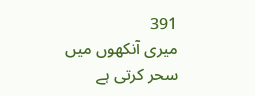391
میری آنکھوں میں سحر کرتی ہے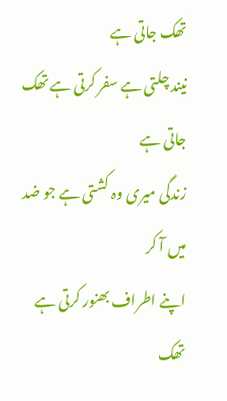تھک جاتی ہے
نیند چلتی ہے سفر کرتی ہے تھک جاتی ہے
زندگی میری وہ کشتی ہے جو ضد میں آ کر
اپنے اطراف بھنور کرتی ہے تھک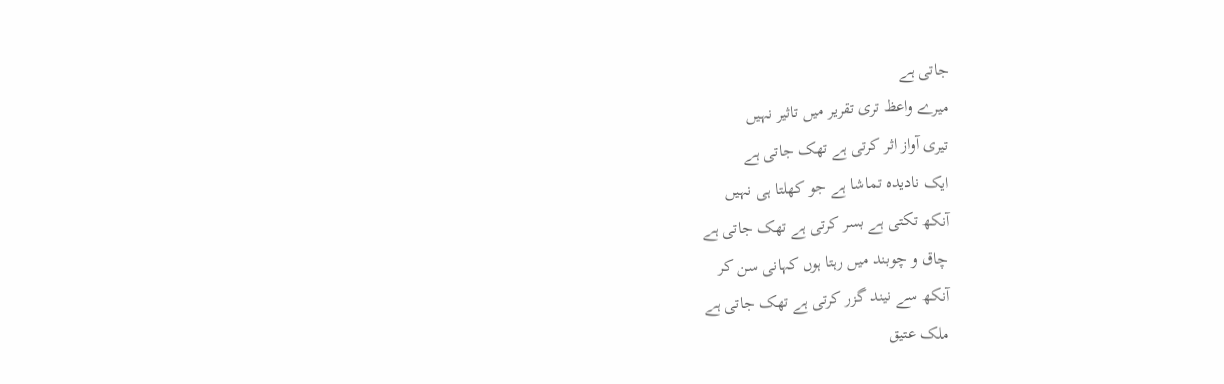جاتی ہے
میرے واعظ تری تقریر میں تاثیر نہیں
تیری آواز اثر کرتی ہے تھک جاتی ہے
ایک نادیدہ تماشا ہے جو کھلتا ہی نہیں
آنکھ تکتی ہے بسر کرتی ہے تھک جاتی ہے
چاق و چوبند میں رہتا ہوں کہانی سن کر
آنکھ سے نیند گزر کرتی ہے تھک جاتی ہے
ملک عتیق